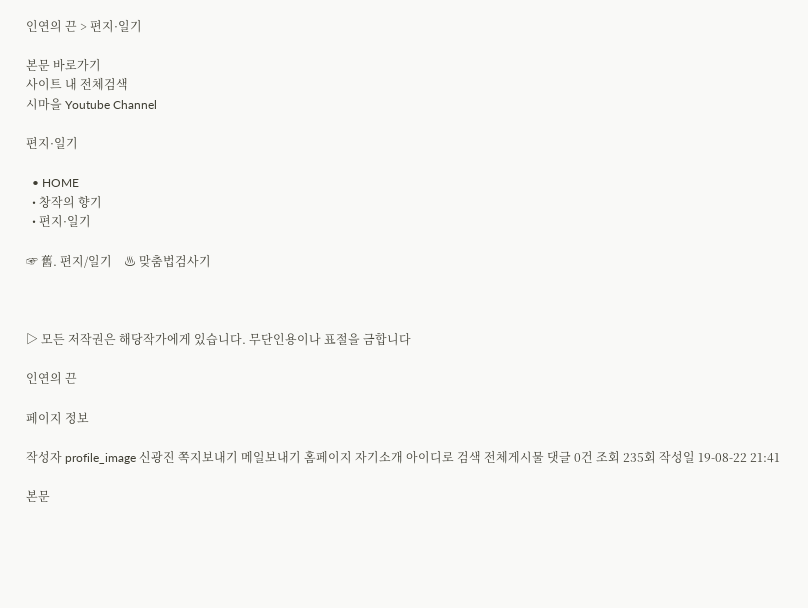인연의 끈 > 편지·일기

본문 바로가기
사이트 내 전체검색
시마을 Youtube Channel

편지·일기

  • HOME
  • 창작의 향기
  • 편지·일기

☞ 舊. 편지/일기    ♨ 맞춤법검사기



▷ 모든 저작권은 해당작가에게 있습니다. 무단인용이나 표절을 금합니다

인연의 끈

페이지 정보

작성자 profile_image 신광진 쪽지보내기 메일보내기 홈페이지 자기소개 아이디로 검색 전체게시물 댓글 0건 조회 235회 작성일 19-08-22 21:41

본문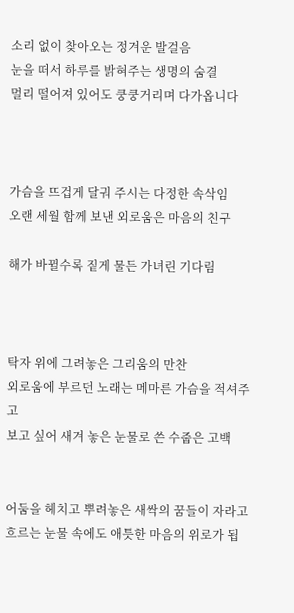소리 없이 찾아오는 정겨운 발걸음
눈을 떠서 하루를 밝혀주는 생명의 숨결
멀리 떨어져 있어도 쿵쿵거리며 다가옵니다



가슴을 뜨겁게 달궈 주시는 다정한 속삭임
오랜 세월 함께 보낸 외로움은 마음의 친구

해가 바뀔수록 짙게 물든 가녀린 기다림



탁자 위에 그려놓은 그리움의 만찬
외로움에 부르던 노래는 메마른 가슴을 적셔주고
보고 싶어 새겨 놓은 눈물로 쓴 수줍은 고백


어둠을 헤치고 뿌려놓은 새싹의 꿈들이 자라고
흐르는 눈물 속에도 애틋한 마음의 위로가 됩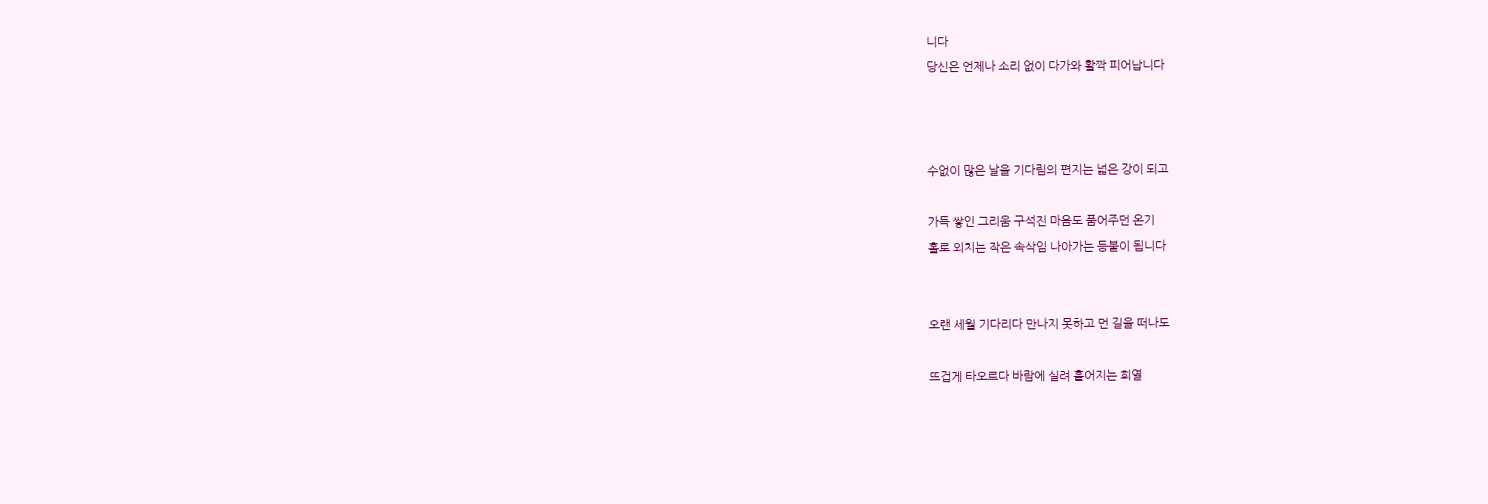니다
당신은 언제나 소리 없이 다가와 활짝 피어납니다



수없이 많은 날을 기다림의 편지는 넓은 강이 되고

가득 쌓인 그리움 구석진 마음도 품어주던 온기
홀로 외치는 작은 속삭임 나아가는 등불이 됩니다


오랜 세월 기다리다 만나지 못하고 먼 길을 떠나도

뜨겁게 타오르다 바람에 실려 흩어지는 희열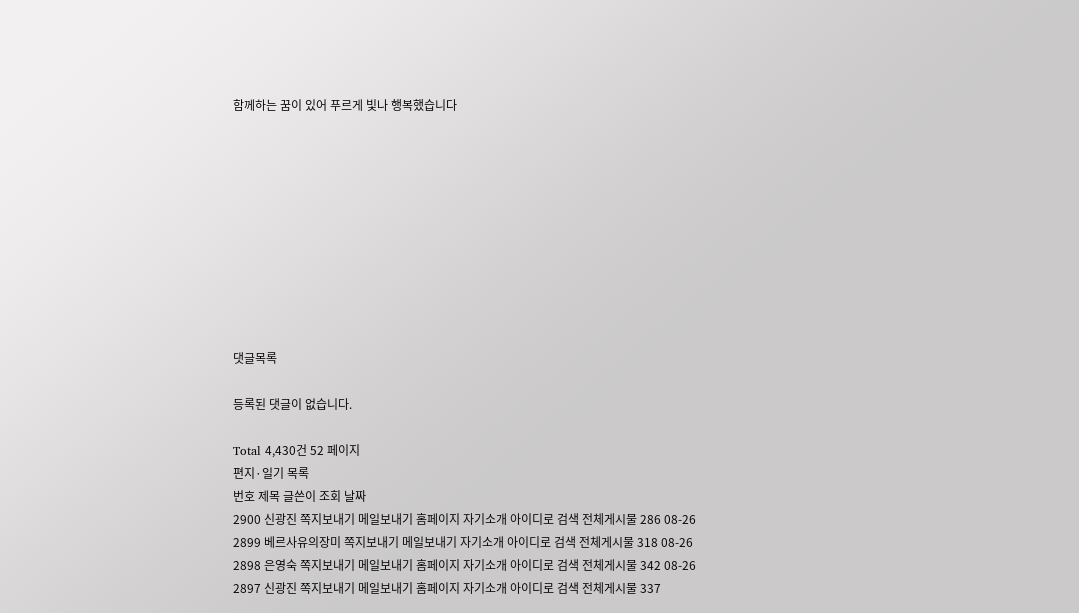함께하는 꿈이 있어 푸르게 빛나 행복했습니다










댓글목록

등록된 댓글이 없습니다.

Total 4,430건 52 페이지
편지·일기 목록
번호 제목 글쓴이 조회 날짜
2900 신광진 쪽지보내기 메일보내기 홈페이지 자기소개 아이디로 검색 전체게시물 286 08-26
2899 베르사유의장미 쪽지보내기 메일보내기 자기소개 아이디로 검색 전체게시물 318 08-26
2898 은영숙 쪽지보내기 메일보내기 홈페이지 자기소개 아이디로 검색 전체게시물 342 08-26
2897 신광진 쪽지보내기 메일보내기 홈페이지 자기소개 아이디로 검색 전체게시물 337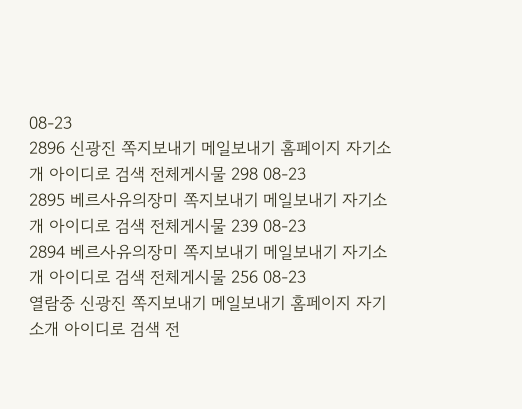08-23
2896 신광진 쪽지보내기 메일보내기 홈페이지 자기소개 아이디로 검색 전체게시물 298 08-23
2895 베르사유의장미 쪽지보내기 메일보내기 자기소개 아이디로 검색 전체게시물 239 08-23
2894 베르사유의장미 쪽지보내기 메일보내기 자기소개 아이디로 검색 전체게시물 256 08-23
열람중 신광진 쪽지보내기 메일보내기 홈페이지 자기소개 아이디로 검색 전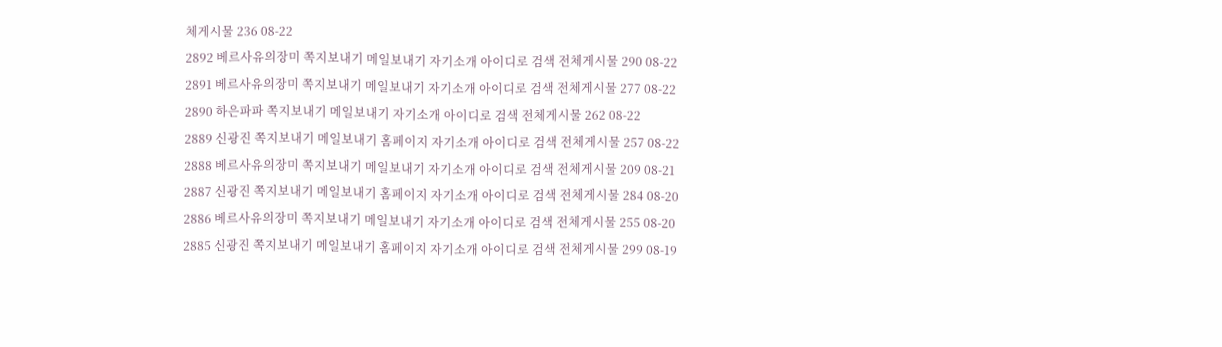체게시물 236 08-22
2892 베르사유의장미 쪽지보내기 메일보내기 자기소개 아이디로 검색 전체게시물 290 08-22
2891 베르사유의장미 쪽지보내기 메일보내기 자기소개 아이디로 검색 전체게시물 277 08-22
2890 하은파파 쪽지보내기 메일보내기 자기소개 아이디로 검색 전체게시물 262 08-22
2889 신광진 쪽지보내기 메일보내기 홈페이지 자기소개 아이디로 검색 전체게시물 257 08-22
2888 베르사유의장미 쪽지보내기 메일보내기 자기소개 아이디로 검색 전체게시물 209 08-21
2887 신광진 쪽지보내기 메일보내기 홈페이지 자기소개 아이디로 검색 전체게시물 284 08-20
2886 베르사유의장미 쪽지보내기 메일보내기 자기소개 아이디로 검색 전체게시물 255 08-20
2885 신광진 쪽지보내기 메일보내기 홈페이지 자기소개 아이디로 검색 전체게시물 299 08-19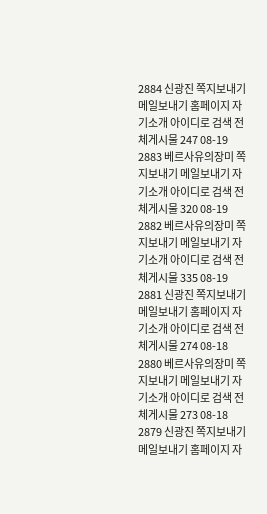2884 신광진 쪽지보내기 메일보내기 홈페이지 자기소개 아이디로 검색 전체게시물 247 08-19
2883 베르사유의장미 쪽지보내기 메일보내기 자기소개 아이디로 검색 전체게시물 320 08-19
2882 베르사유의장미 쪽지보내기 메일보내기 자기소개 아이디로 검색 전체게시물 335 08-19
2881 신광진 쪽지보내기 메일보내기 홈페이지 자기소개 아이디로 검색 전체게시물 274 08-18
2880 베르사유의장미 쪽지보내기 메일보내기 자기소개 아이디로 검색 전체게시물 273 08-18
2879 신광진 쪽지보내기 메일보내기 홈페이지 자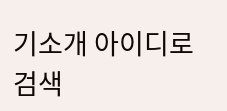기소개 아이디로 검색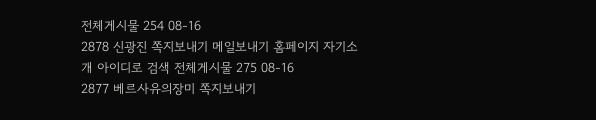전체게시물 254 08-16
2878 신광진 쪽지보내기 메일보내기 홈페이지 자기소개 아이디로 검색 전체게시물 275 08-16
2877 베르사유의장미 쪽지보내기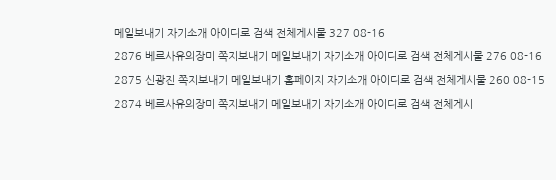메일보내기 자기소개 아이디로 검색 전체게시물 327 08-16
2876 베르사유의장미 쪽지보내기 메일보내기 자기소개 아이디로 검색 전체게시물 276 08-16
2875 신광진 쪽지보내기 메일보내기 홈페이지 자기소개 아이디로 검색 전체게시물 260 08-15
2874 베르사유의장미 쪽지보내기 메일보내기 자기소개 아이디로 검색 전체게시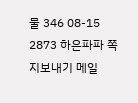물 346 08-15
2873 하은파파 쪽지보내기 메일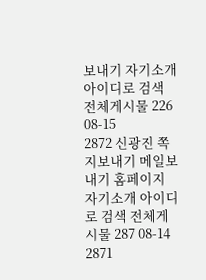보내기 자기소개 아이디로 검색 전체게시물 226 08-15
2872 신광진 쪽지보내기 메일보내기 홈페이지 자기소개 아이디로 검색 전체게시물 287 08-14
2871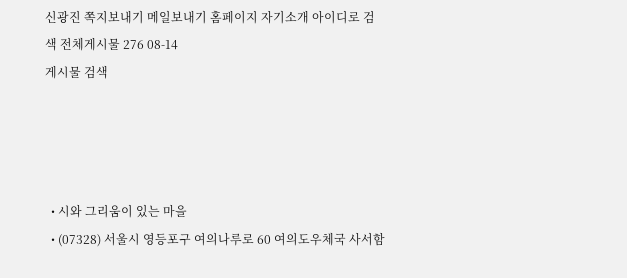신광진 쪽지보내기 메일보내기 홈페이지 자기소개 아이디로 검색 전체게시물 276 08-14
게시물 검색




  • 시와 그리움이 있는 마을
  • (07328) 서울시 영등포구 여의나루로 60 여의도우체국 사서함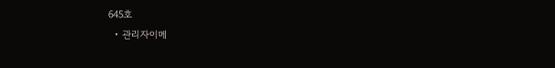645호
  • 관리자이메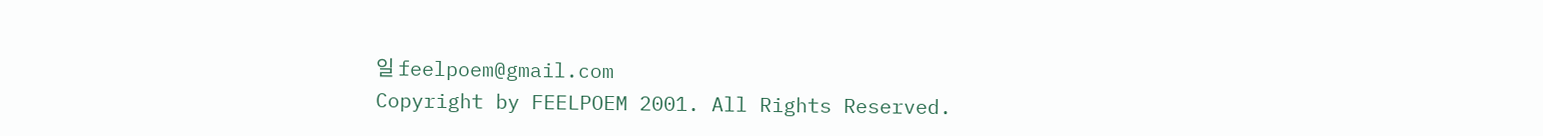일 feelpoem@gmail.com
Copyright by FEELPOEM 2001. All Rights Reserved.